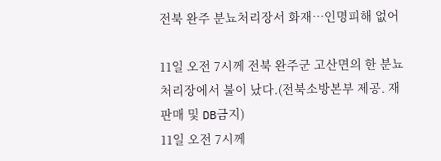전북 완주 분뇨처리장서 화재…인명피해 없어

11일 오전 7시께 전북 완주군 고산면의 한 분뇨처리장에서 불이 났다.(전북소방본부 제공. 재판매 및 DB금지)
11일 오전 7시께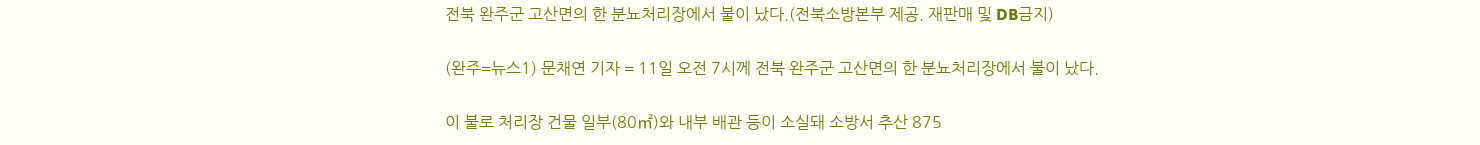전북 완주군 고산면의 한 분뇨처리장에서 불이 났다.(전북소방본부 제공. 재판매 및 DB금지)

(완주=뉴스1) 문채연 기자 = 11일 오전 7시께 전북 완주군 고산면의 한 분뇨처리장에서 불이 났다.

이 불로 처리장 건물 일부(80㎡)와 내부 배관 등이 소실돼 소방서 추산 875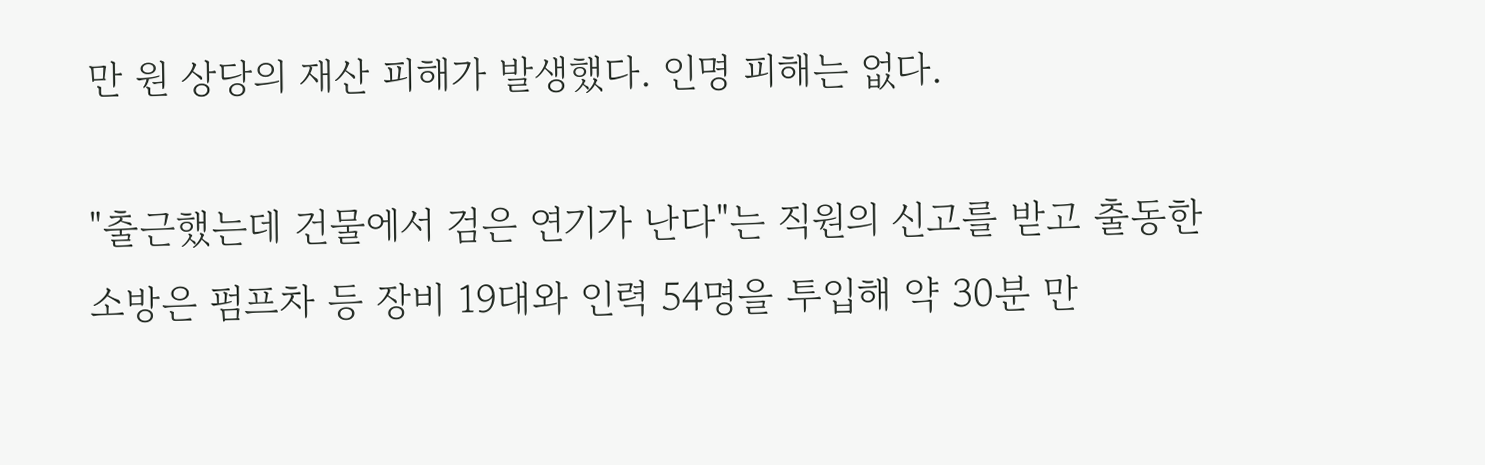만 원 상당의 재산 피해가 발생했다. 인명 피해는 없다.

"출근했는데 건물에서 검은 연기가 난다"는 직원의 신고를 받고 출동한 소방은 펌프차 등 장비 19대와 인력 54명을 투입해 약 30분 만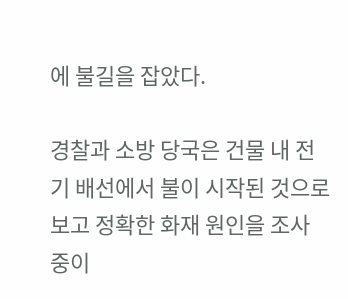에 불길을 잡았다.

경찰과 소방 당국은 건물 내 전기 배선에서 불이 시작된 것으로 보고 정확한 화재 원인을 조사 중이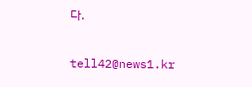다.

tell42@news1.kr